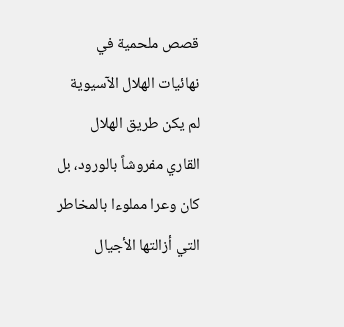قصص ملحمية في نهائيات الهلال الآسيوية
لم يكن طريق الهلال القاري مفروشاً بالورود، بل كان وعرا مملوءا بالمخاطر التي أزالتها الأجيال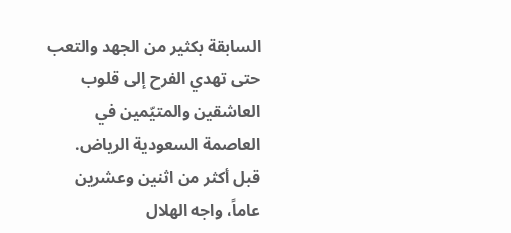السابقة بكثير من الجهد والتعب حتى تهدي الفرح إلى قلوب العاشقين والمتيّمين في العاصمة السعودية الرياض.
قبل أكثر من اثنين وعشرين عاماً، واجه الهلال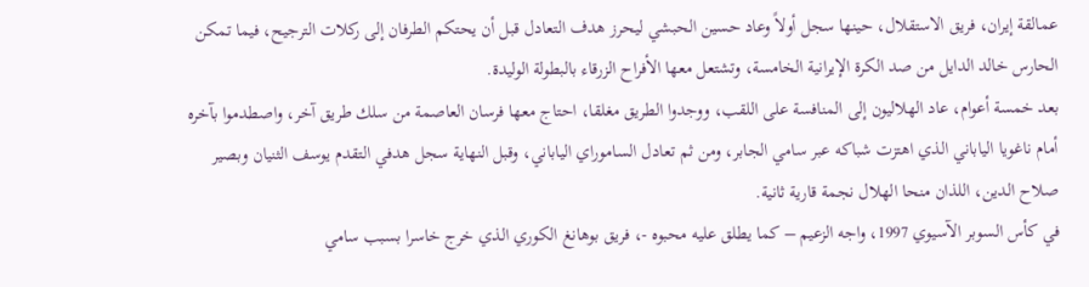عمالقة إيران، فريق الاستقلال، حينها سجل أولاً وعاد حسين الحبشي ليحرز هدف التعادل قبل أن يحتكم الطرفان إلى ركلات الترجيح، فيما تمكن الحارس خالد الدايل من صد الكرة الإيرانية الخامسة، وتشتعل معها الأفراح الزرقاء بالبطولة الوليدة.
بعد خمسة أعوام، عاد الهلاليون إلى المنافسة على اللقب، ووجدوا الطريق مغلقا، احتاج معها فرسان العاصمة من سلك طريق آخر، واصطدموا بآخره أمام ناغويا الياباني الذي اهتزت شباكه عبر سامي الجابر، ومن ثم تعادل الساموراي الياباني، وقبل النهاية سجل هدفي التقدم يوسف الثنيان وبصير صلاح الدين، اللذان منحا الهلال نجمة قارية ثانية.
في كأس السوبر الآسيوي 1997، واجه الزعيم – كما يطلق عليه محبوه -، فريق بوهانغ الكوري الذي خرج خاسرا بسبب سامي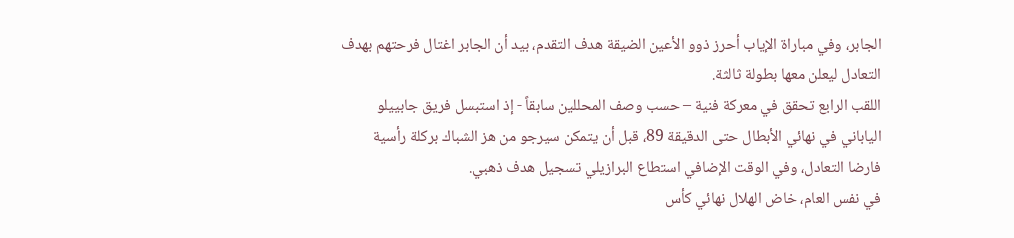الجابر، وفي مباراة الإياب أحرز ذوو الأعين الضيقة هدف التقدم، بيد أن الجابر اغتال فرحتهم بهدف التعادل ليعلن معها بطولة ثالثة.
اللقب الرابع تحقق في معركة فنية – حسب وصف المحللين سابقاً - إذ استبسل فريق جابييلو الياباني في نهائي الأبطال حتى الدقيقة 89، قبل أن يتمكن سيرجو من هز الشباك بركلة رأسية فارضا التعادل، وفي الوقت الإضافي استطاع البرازيلي تسجيل هدف ذهبي.
في نفس العام، خاض الهلال نهائي كأس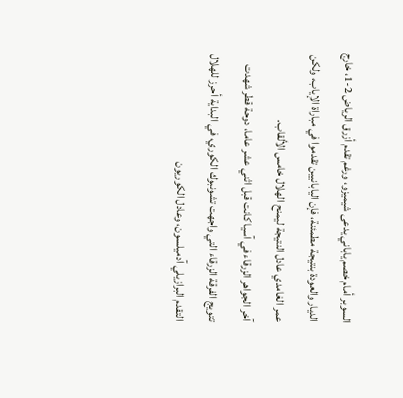السوبر أمام خصم ياباني يدعى شيميزو، ورغم تقدم أزرق الرياض 2-1، خارج الديار والعودة بنتيجة مطمئنة، فإن اليابانيين تقدموا في مباراة الإياب، ولكن عمر الغامدي عادل النتيجة ليمنح الهلال خامس الألقاب.
آخر الجواهر الزرقاء في آسيا كانت قبل اثني عشر عاما، دوحة قطر شهدت تتويج الفرقة الزرقاء التي واجهت تشونبوك الكوري، في البداية أحرز للهلال التقدم البرازيلي آدميلسون، وعادل الكوريون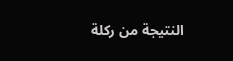النتيجة من ركلة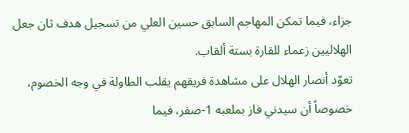جزاء، فيما تمكن المهاجم السابق حسين العلي من تسجيل هدف ثان جعل الهلاليين زعماء للقارة بستة ألقاب.
تعوّد أنصار الهلال على مشاهدة فريقهم يقلب الطاولة في وجه الخصوم، خصوصاً أن سيدني فاز بملعبه 1-صفر، فيما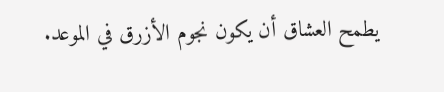يطمح العشاق أن يكون نجوم الأزرق في الموعد.